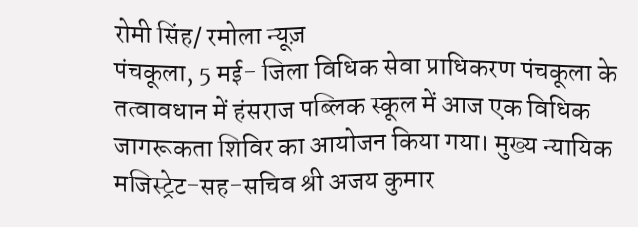रोमी सिंह/ रमोला न्यूज़
पंचकूला, 5 मई- जिला विधिक सेवा प्राधिकरण पंचकूला के तत्वावधान में हंसराज पब्लिक स्कूल में आज एक विधिक जागरूकता शिविर का आयोजन किया गया। मुख्य न्यायिक मजिस्ट्रेट-सह-सचिव श्री अजय कुमार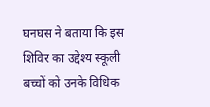घनघस ने बताया कि इस शिविर का उद्देश्य स्कूली बच्चों को उनके विधिक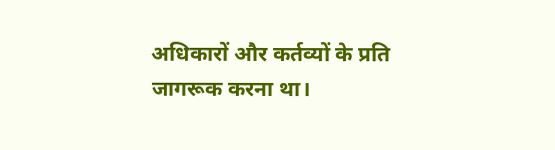अधिकारों और कर्तव्यों के प्रति जागरूक करना था।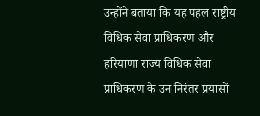उन्होंने बताया कि यह पहल राष्ट्रीय विधिक सेवा प्राधिकरण और हरियाणा राज्य विधिक सेवा प्राधिकरण के उन निरंतर प्रयासों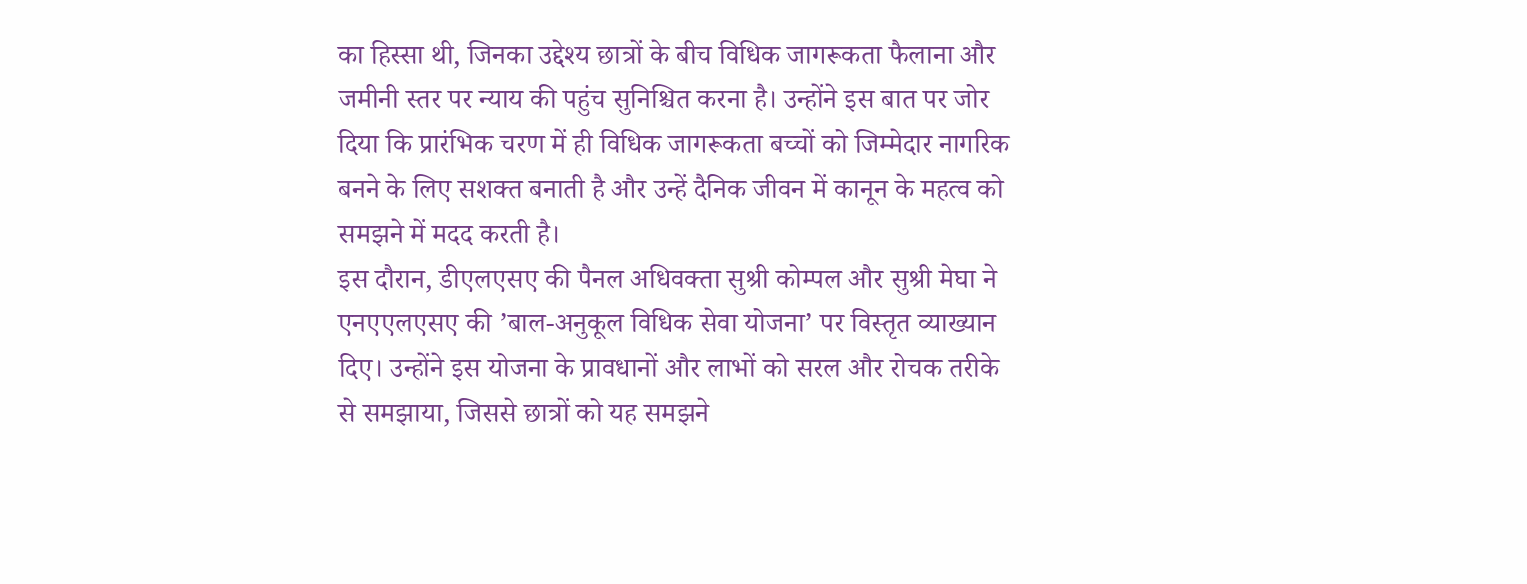का हिस्सा थी, जिनका उद्देश्य छात्रों के बीच विधिक जागरूकता फैलाना और जमीनी स्तर पर न्याय की पहुंच सुनिश्चित करना है। उन्होंने इस बात पर जोर दिया कि प्रारंभिक चरण में ही विधिक जागरूकता बच्चों को जिम्मेदार नागरिक बनने के लिए सशक्त बनाती है और उन्हें दैनिक जीवन में कानून के महत्व को समझने में मदद करती है।
इस दौरान, डीएलएसए की पैनल अधिवक्ता सुश्री कोम्पल और सुश्री मेघा ने एनएएलएसए की ’बाल-अनुकूल विधिक सेवा योजना’ पर विस्तृत व्याख्यान दिए। उन्होंने इस योजना के प्रावधानों और लाभों को सरल और रोचक तरीके से समझाया, जिससे छात्रों को यह समझने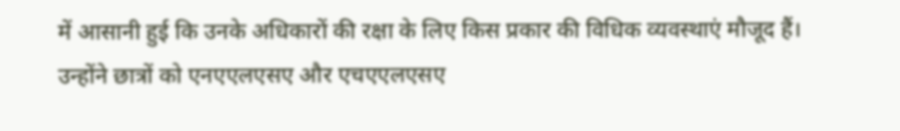में आसानी हुई कि उनके अधिकारों की रक्षा के लिए किस प्रकार की विधिक व्यवस्थाएं मौजूद हैं। उन्होंने छात्रों को एनएएलएसए और एचएएलएसए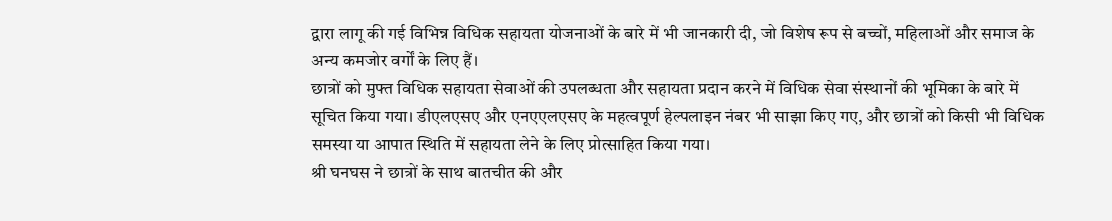द्वारा लागू की गई विभिन्न विधिक सहायता योजनाओं के बारे में भी जानकारी दी, जो विशेष रूप से बच्चों, महिलाओं और समाज के अन्य कमजोर वर्गों के लिए हैं।
छात्रों को मुफ्त विधिक सहायता सेवाओं की उपलब्धता और सहायता प्रदान करने में विधिक सेवा संस्थानों की भूमिका के बारे में सूचित किया गया। डीएलएसए और एनएएलएसए के महत्वपूर्ण हेल्पलाइन नंबर भी साझा किए गए, और छात्रों को किसी भी विधिक समस्या या आपात स्थिति में सहायता लेने के लिए प्रोत्साहित किया गया।
श्री घनघस ने छात्रों के साथ बातचीत की और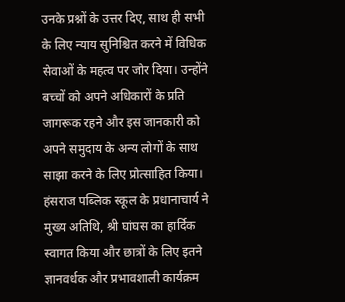उनके प्रश्नों के उत्तर दिए, साथ ही सभी के लिए न्याय सुनिश्चित करने में विधिक सेवाओं के महत्व पर जोर दिया। उन्होंने बच्चों को अपने अधिकारों के प्रति जागरूक रहने और इस जानकारी को अपने समुदाय के अन्य लोगों के साथ साझा करने के लिए प्रोत्साहित किया।
हंसराज पब्लिक स्कूल के प्रधानाचार्य ने मुख्य अतिथि, श्री घांघस का हार्दिक स्वागत किया और छात्रों के लिए इतने ज्ञानवर्धक और प्रभावशाली कार्यक्रम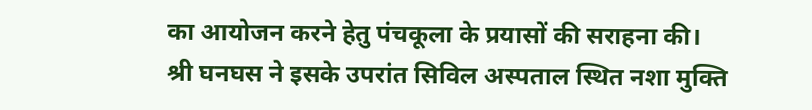का आयोजन करने हेतु पंचकूला के प्रयासों की सराहना की।
श्री घनघस ने इसके उपरांत सिविल अस्पताल स्थित नशा मुक्ति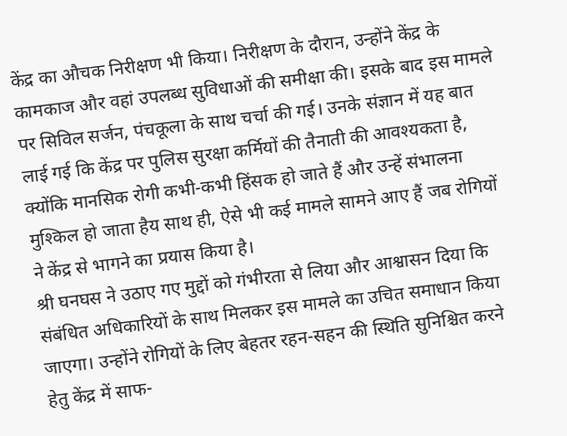केंद्र का औचक निरीक्षण भी किया। निरीक्षण के दौरान, उन्होंने केंद्र के कामकाज और वहां उपलब्ध सुविधाओं की समीक्षा की। इसके बाद इस मामले पर सिविल सर्जन, पंचकूला के साथ चर्चा की गई। उनके संज्ञान में यह बात लाई गई कि केंद्र पर पुलिस सुरक्षा कर्मियों की तैनाती की आवश्यकता है, क्योंकि मानसिक रोगी कभी-कभी हिंसक हो जाते हैं और उन्हें संभालना मुश्किल हो जाता हैय साथ ही, ऐसे भी कई मामले सामने आए हैं जब रोगियों ने केंद्र से भागने का प्रयास किया है।
श्री घनघस ने उठाए गए मुद्दों को गंभीरता से लिया और आश्वासन दिया कि संबंधित अधिकारियों के साथ मिलकर इस मामले का उचित समाधान किया जाएगा। उन्होंने रोगियों के लिए बेहतर रहन-सहन की स्थिति सुनिश्चित करने हेतु केंद्र में साफ-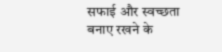सफाई और स्वच्छता बनाए रखने के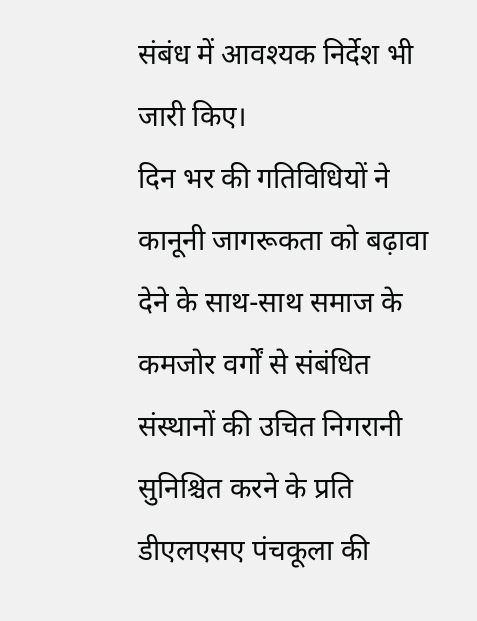संबंध में आवश्यक निर्देश भी जारी किए।
दिन भर की गतिविधियों ने कानूनी जागरूकता को बढ़ावा देने के साथ-साथ समाज के कमजोर वर्गों से संबंधित संस्थानों की उचित निगरानी सुनिश्चित करने के प्रति डीएलएसए पंचकूला की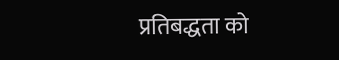प्रतिबद्धता को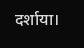दर्शाया।